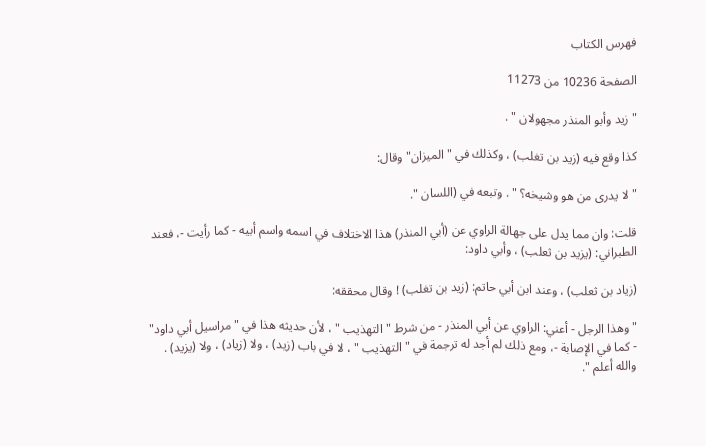فهرس الكتاب

الصفحة 10236 من 11273

" زيد وأبو المنذر مجهولان " .

كذا وقع فيه (زيد بن تغلب) ، وكذلك في "الميزان" وقال:

" لا يدرى من هو وشيخه؟ " . وتبعه في (اللسان ".

قلت: وان مما يدل على جهالة الراوي عن (أبي المنذر) هذا الاختلاف في اسمه واسم أبيه - كما رأيت -، فعند الطبراني: (يزيد بن ثعلب) ، وأبي داود:

(زياد بن ثعلب) ، وعند ابن أبي حاتم: (زيد بن تغلب) ! وقال محققه:

" وهذا الرجل - أعني: الراوي عن أبي المنذر - من شرط " التهذيب " ، لأن حديثه هذا في " مراسيل أبي داود" - كما في الإصابة -، ومع ذلك لم أجد له ترجمة في " التهذيب " ، لا في باب (زيد) ، ولا (زياد) ، ولا (يزيد) . والله أعلم ".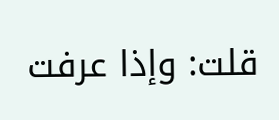قلت: وإذا عرفت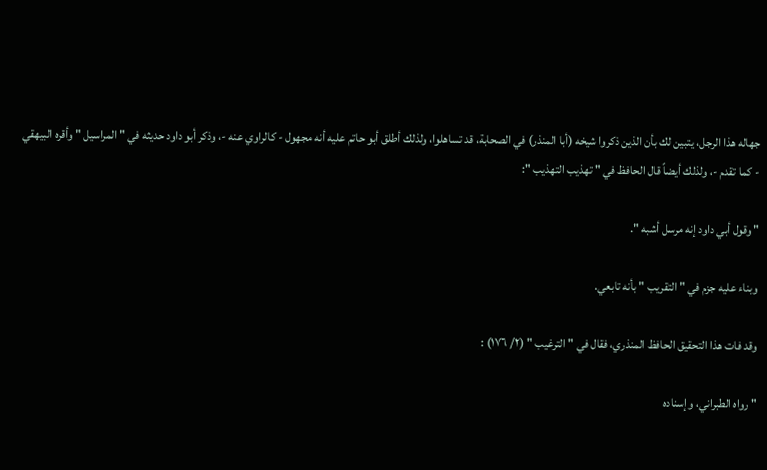جهاله هذا الرجل، يتبين لك بأن الذين ذكروا شيخه (أبا المنذر) في الصحابة، قد تساهلوا، ولذلك أطلق أبو حاتم عليه أنه مجهول - كالراوي عنه -، وذكر أبو داود حديثه في " المراسيل " وأقره البيهقي - كما تقدم -، ولذلك أيضاً قال الحافظ في " تهذيب التهذيب ":

" وقول أبي داود إنه مرسل أشبه ".

وبناء عليه جزم في " التقريب " بأنه تابعي.

وقد فات هذا التحقيق الحافظ المنذري، فقال في " الترغيب " (٢/ ١٧٦) :

" رواه الطبراني، وإسناده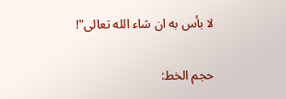لا بأس به ان شاء الله تعالى"!

حجم الخط: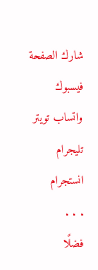شارك الصفحة
فيسبوك واتساب تويتر تليجرام انستجرام
. . .
فضلًا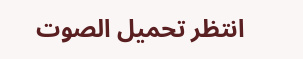انتظر تحميل الصوت